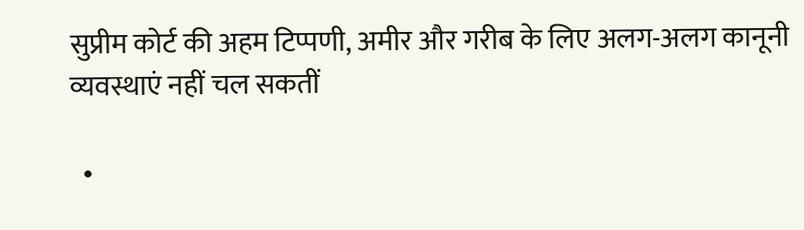सुप्रीम कोर्ट की अहम टिप्पणी, अमीर और गरीब के लिए अलग-अलग कानूनी व्यवस्थाएं नहीं चल सकतीं

  •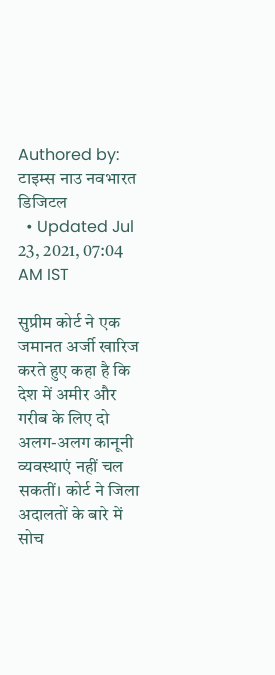Authored by: टाइम्स नाउ नवभारत डिजिटल
  • Updated Jul 23, 2021, 07:04 AM IST

सुप्रीम कोर्ट ने एक जमानत अर्जी खारिज करते हुए कहा है कि देश में अमीर और गरीब के लिए दो अलग-अलग कानूनी व्यवस्थाएं नहीं चल सकतीं। कोर्ट ने जिला अदालतों के बारे में सोच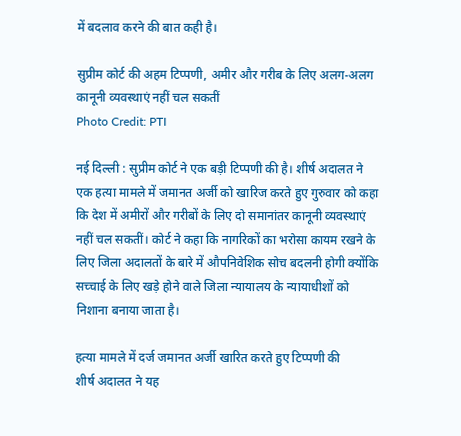में बदलाव करने की बात कही है।

सुप्रीम कोर्ट की अहम टिप्पणी, अमीर और गरीब के लिए अलग-अलग कानूनी व्यवस्थाएं नहीं चल सकतीं
Photo Credit: PTI

नई दिल्ली : सुप्रीम कोर्ट ने एक बड़ी टिप्पणी की है। शीर्ष अदालत ने एक हत्या मामले में जमानत अर्जी को खारिज करते हुए गुरुवार को कहा कि देश में अमीरों और गरीबों के लिए दो समानांतर कानूनी व्यवस्थाएं नहीं चल सकतीं। कोर्ट ने कहा कि नागरिकों का भरोसा कायम रखने के लिए जिला अदालतों के बारे में औपनिवेशिक सोच बदलनी होगी क्योंकि सच्चाई के लिए खड़े होने वाले जिला न्यायालय के न्यायाधीशों को निशाना बनाया जाता है।

हत्या मामले में दर्ज जमानत अर्जी खारित करते हुए टिप्पणी की
शीर्ष अदालत ने यह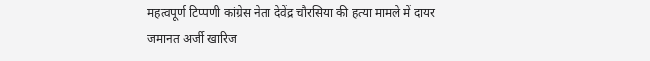महत्वपूर्ण टिप्पणी कांग्रेस नेता देवेंद्र चौरसिया की हत्या मामले में दायर जमानत अर्जी खारिज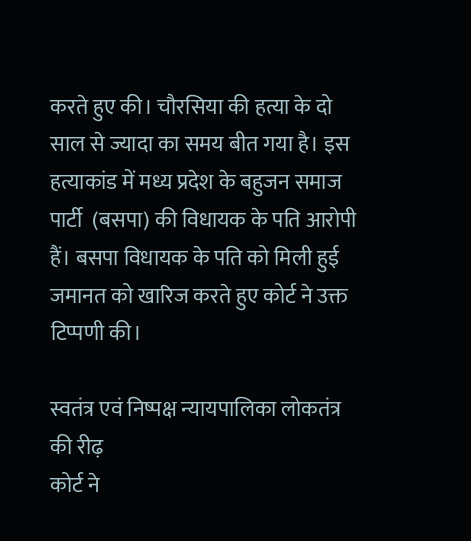करते हुए की। चौरसिया की हत्या के दो साल से ज्यादा का समय बीत गया है। इस हत्याकांड में मध्य प्रदेश के बहुजन समाज पार्टी  (बसपा) की विधायक के पति आरोपी हैं। बसपा विधायक के पति को मिली हुई जमानत को खारिज करते हुए कोर्ट ने उक्त टिप्पणी की।

स्वतंत्र एवं निष्पक्ष न्यायपालिका लोकतंत्र की रीढ़
कोर्ट ने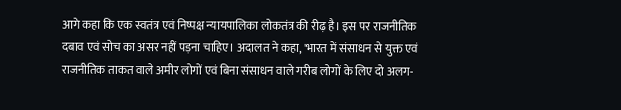आगे कहा कि एक स्वतंत्र एवं निष्पक्ष न्यायपालिका लोकतंत्र की रीढ़ है। इस पर राजनीतिक दबाव एवं सोच का असर नहीं पड़ना चाहिए। अदालत ने कहा, 'भारत में संसाधन से युक्त एवं राजनीतिक ताकत वाले अमीर लोगों एवं बिना संसाधन वाले गरीब लोगों के लिए दो अलग-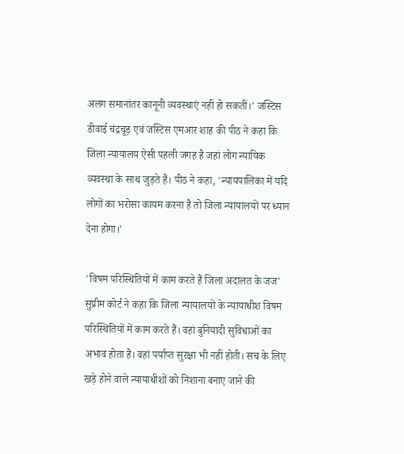अलग समानांतर कानूनी व्यवस्थाएं नहीं हो सकतीं।' जस्टिस डीवाई चंद्रचूड़ एवं जस्टिस एमआर शाह की पीठ ने कहा कि जिला न्यायालय ऐसी पहली जगह है जहां लोग न्यायिक व्यवस्था के साथ जुड़ते हैं। पीठ ने कहा, 'न्यायपालिका में यदि लोगों का भरोसा कायम करना है तो जिला न्यायालयों पर ध्यान देना होगा।'

'विषम परिस्थितियों में काम करते हैं जिला अदालत के जज'
सुप्रीम कोर्ट ने कहा कि जिला न्यायालयों के न्यायाधीश विषम परिस्थितियों में काम करते हैं। वहां बुनियादी सुविधाओं का अभाव होता है। वहां पर्याप्त सुरक्षा भी नहीं होती। सच के लिए खड़े होने वाले न्यायाधीशों को निशाना बनाए जाने की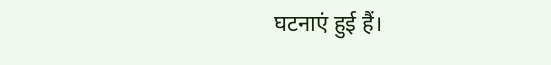घटनाएं हुई हैं।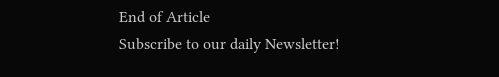End of Article
Subscribe to our daily Newsletter!